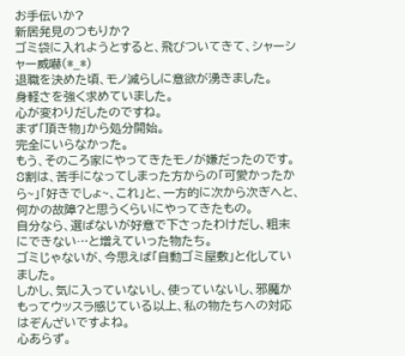お手伝いか?
新居発見のつもりか?
ゴミ袋に入れようとすると、飛びついてきて、シャーシャー威嚇(*_*)
退職を決めた頃、モノ減らしに意欲が湧きました。
身軽さを強く求めていました。
心が変わりだしたのですね。
まず「頂き物」から処分開始。
完全にいらなかった。
もう、そのころ家にやってきたモノが嫌だったのです。
8割は、苦手になってしまった方からの「可愛かったから~」「好きでしょ~、これ」と、一方的に次から次ぎへと、何かの故障?と思うくらいにやってきたもの。
自分なら、選ばないが好意で下さったわけだし、粗末にできない…と増えていった物たち。
ゴミじゃないが、今思えば「自動ゴミ屋敷」と化していました。
しかし、気に入っていないし、使っていないし、邪魔かもってウッスラ感じている以上、私の物たちへの対応はぞんざいですよね。
心あらず。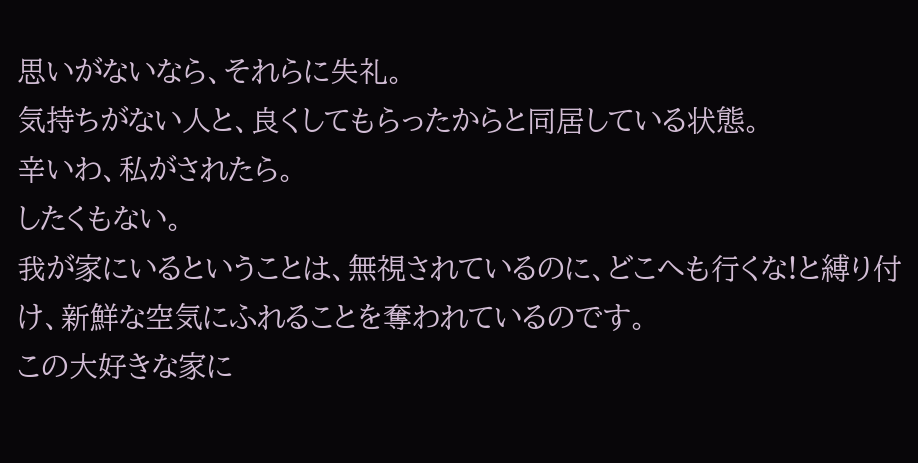思いがないなら、それらに失礼。
気持ちがない人と、良くしてもらったからと同居している状態。
辛いわ、私がされたら。
したくもない。
我が家にいるということは、無視されているのに、どこへも行くな!と縛り付け、新鮮な空気にふれることを奪われているのです。
この大好きな家に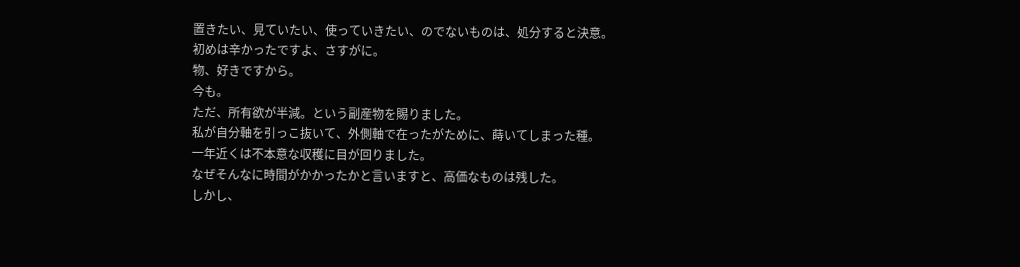置きたい、見ていたい、使っていきたい、のでないものは、処分すると決意。
初めは辛かったですよ、さすがに。
物、好きですから。
今も。
ただ、所有欲が半減。という副産物を賜りました。
私が自分軸を引っこ抜いて、外側軸で在ったがために、蒔いてしまった種。
一年近くは不本意な収穫に目が回りました。
なぜそんなに時間がかかったかと言いますと、高価なものは残した。
しかし、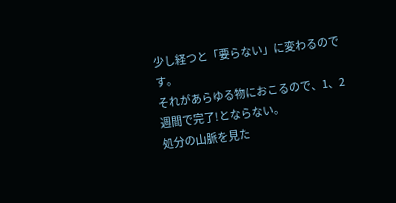少し経つと「要らない」に変わるのです。
それがあらゆる物におこるので、1、2週間で完了!とならない。
処分の山脈を見た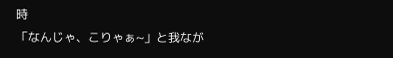時
「なんじゃ、こりゃぁ~」と我なが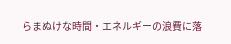らまぬけな時間・エネルギーの浪費に落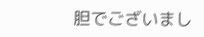胆でございまし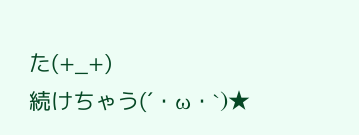た(+_+)
続けちゃう(´・ω・`)★